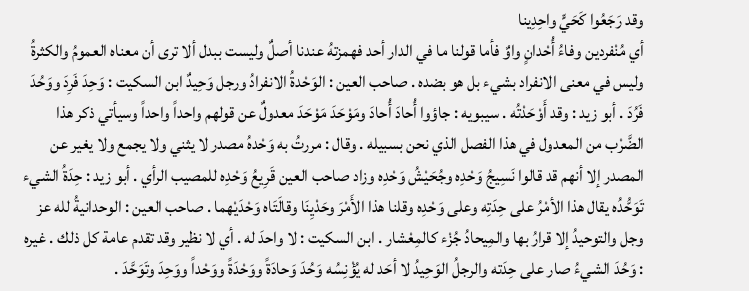وقد رَجَعُوا كَحَيٍّ واحِدِينا
أي مُنْفردين وفاءُ أُحْدانٍ واوٌ فأما قولنا ما في الدار أحد فهمزتهُ عندنا أصلٌ وليست ببدل ألا ترى أن معناه العمومُ والكثرةُ وليس في معنى الانفراد بشيء بل هو بضده . صاحب العين : الوَحْدةُ الانفرادُ ورجل وَحِيدٌ ابن السكيت : وَحِدَ فَرِدَ ووَحُدَ فَرُدَ . أبو زيد : وقد أَوْحَدْتُه . سيبويه : جاؤوا أُحادَ أُحادَ ومَوْحَدَ مَوْحَدَ معدولٌ عن قولهم واحداً واحداً وسيأتي ذكر هذا الضَّرْب من المعدول في هذا الفصل الذي نحن بسبيله . وقال : مررتُ به وَحْدهُ مصدر لا يثني ولا يجمع ولا يغير عن المصدر إلا أنهم قد قالوا نَسِيجُ وَحْدِه وجُحَيْشُ وَحْدِه وزاد صاحب العين قَرِيعُ وَحْدِه للمصيب الرأي . أبو زيد : حِدَةُ الشيء تَوَحُّدُه يقال هذا الأمْرُ على حِدَتِه وعلى وَحْدِه وقلنا هذا الأَمْرَ وحَدْيِنَا وقالَتَاه وَحْدَيْهما . صاحب العين : الوحدانيةُ لله عز وجل والتوحيدُ إلا قرارُ بها والمِيحادُ جُزْء كالمِعْشار . ابن السكيت : لا واحدَ له . أي لا نظير وقد تقدم عامة كل ذلك . غيره : وَحُدَ الشيءُ صار على حِدَته والرجلُ الوَحِيدُ لا أحَد له يُؤْنِسُه وَحُدَ وَحادَةً ووَحْدَةً ووَحْداً ووَحِدَ وتَوَحَّدَ .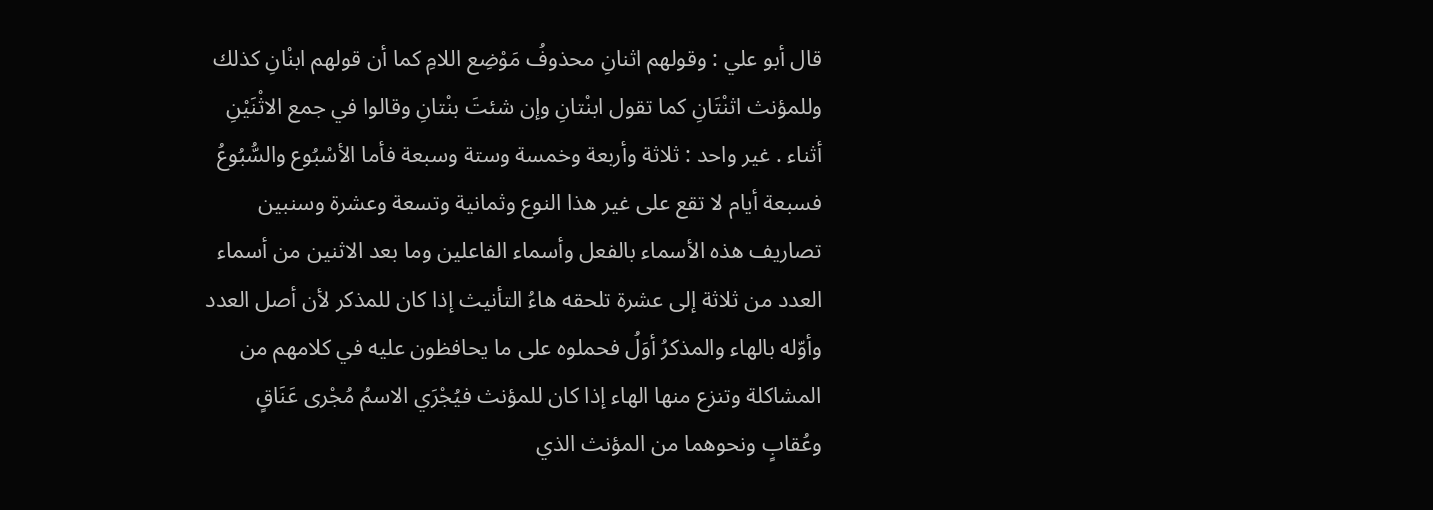قال أبو علي : وقولهم اثنانِ محذوفُ مَوْضِع اللامِ كما أن قولهم ابنْانِ كذلك وللمؤنث اثنْتَانِ كما تقول ابنْتانِ وإن شئتَ بنْتانِ وقالوا في جمع الاثْنَيْنِ أثناء . غير واحد : ثلاثة وأربعة وخمسة وستة وسبعة فأما الأسْبُوع والسُّبُوعُ فسبعة أيام لا تقع على غير هذا النوع وثمانية وتسعة وعشرة وسنبين تصاريف هذه الأسماء بالفعل وأسماء الفاعلين وما بعد الاثنين من أسماء العدد من ثلاثة إلى عشرة تلحقه هاءُ التأنيث إذا كان للمذكر لأن أصل العدد وأوّله بالهاء والمذكرُ أوَلُ فحملوه على ما يحافظون عليه في كلامهم من المشاكلة وتنزع منها الهاء إذا كان للمؤنث فيُجْرَي الاسمُ مُجْرى عَنَاقٍ وعُقابٍ ونحوهما من المؤنث الذي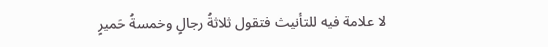لا علامة فيه للتأنيث فتقول ثلاثةُ رجالٍ وخمسةُ حَميرٍ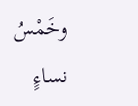وخَمْسُ نساءٍ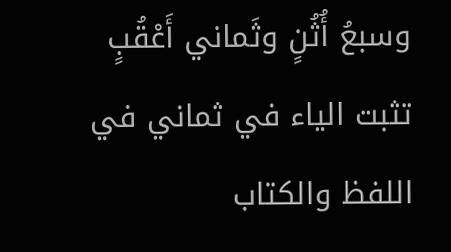وسبعُ أُثُنٍ وثَماني أَعْقُبٍ تثبت الياء في ثماني في اللفظ والكتاب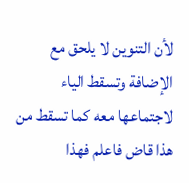لأن التنوين لا يلحق مع الإضافة وتسقط الياء لاجتماعها معه كما تسقط من هذا قاض فاعلم فهذا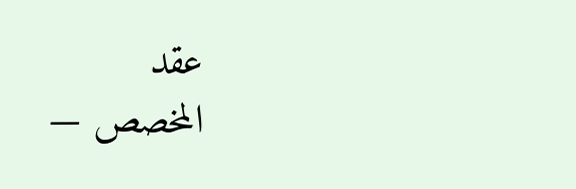عقد
المخصص —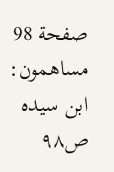صفحة 98
مساهمون: ابن سيده
ص٩٨